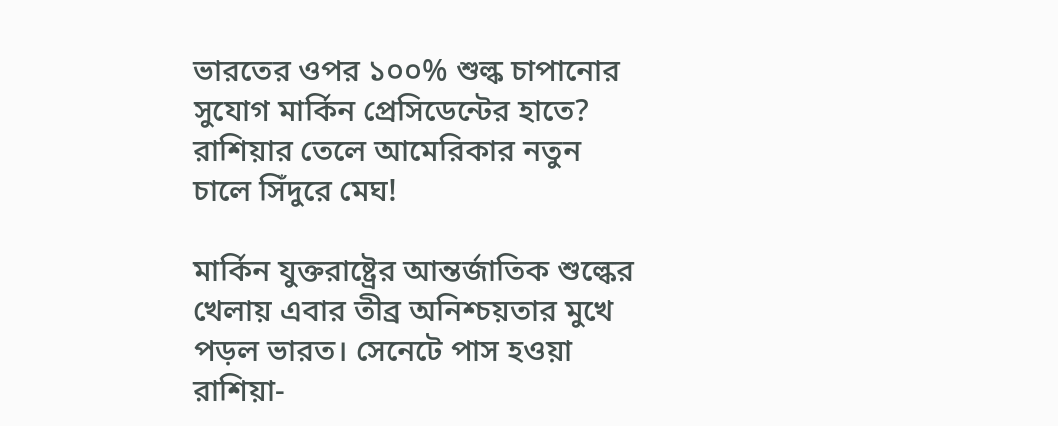ভারতের ওপর ১০০% শুল্ক চাপানোর সুযোগ মার্কিন প্রেসিডেন্টের হাতে? রাশিয়ার তেলে আমেরিকার নতুন চালে সিঁদুরে মেঘ!

মার্কিন যুক্তরাষ্ট্রের আন্তর্জাতিক শুল্কের খেলায় এবার তীব্র অনিশ্চয়তার মুখে পড়ল ভারত। সেনেটে পাস হওয়া রাশিয়া-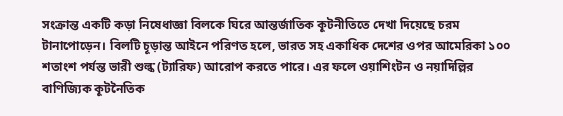সংক্রান্ত একটি কড়া নিষেধাজ্ঞা বিলকে ঘিরে আন্তর্জাতিক কূটনীতিতে দেখা দিয়েছে চরম টানাপোড়েন। বিলটি চূড়ান্ত আইনে পরিণত হলে, ভারত সহ একাধিক দেশের ওপর আমেরিকা ১০০ শতাংশ পর্যন্ত ভারী শুল্ক (ট্যারিফ) আরোপ করতে পারে। এর ফলে ওয়াশিংটন ও নয়াদিল্লির বাণিজ্যিক কূটনৈতিক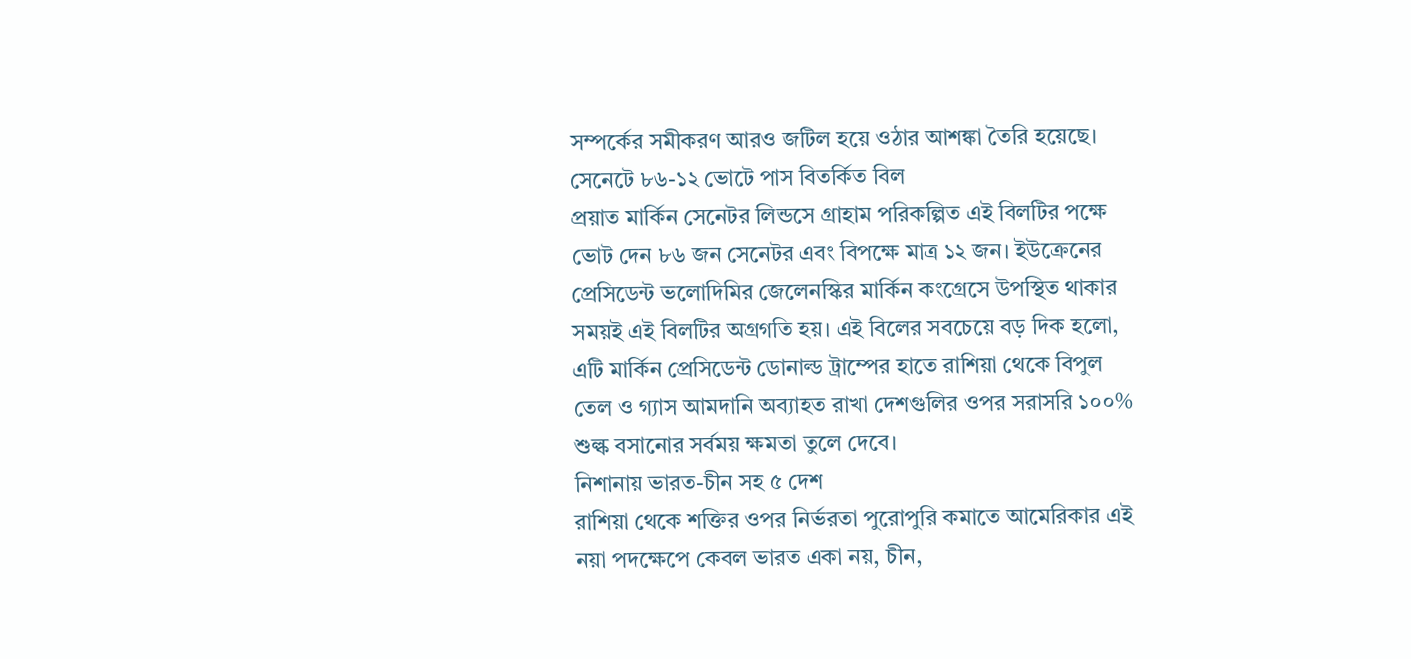সম্পর্কের সমীকরণ আরও জটিল হয়ে ওঠার আশঙ্কা তৈরি হয়েছে।
সেনেটে ৮৬-১২ ভোটে পাস বিতর্কিত বিল
প্রয়াত মার্কিন সেনেটর লিন্ডসে গ্রাহাম পরিকল্পিত এই বিলটির পক্ষে ভোট দেন ৮৬ জন সেনেটর এবং বিপক্ষে মাত্র ১২ জন। ইউক্রেনের প্রেসিডেন্ট ভলোদিমির জেলেনস্কির মার্কিন কংগ্রেসে উপস্থিত থাকার সময়ই এই বিলটির অগ্রগতি হয়। এই বিলের সবচেয়ে বড় দিক হলো, এটি মার্কিন প্রেসিডেন্ট ডোনাল্ড ট্রাম্পের হাতে রাশিয়া থেকে বিপুল তেল ও গ্যাস আমদানি অব্যাহত রাখা দেশগুলির ওপর সরাসরি ১০০% শুল্ক বসানোর সর্বময় ক্ষমতা তুলে দেবে।
নিশানায় ভারত-চীন সহ ৫ দেশ
রাশিয়া থেকে শক্তির ওপর নির্ভরতা পুরোপুরি কমাতে আমেরিকার এই নয়া পদক্ষেপে কেবল ভারত একা নয়, চীন,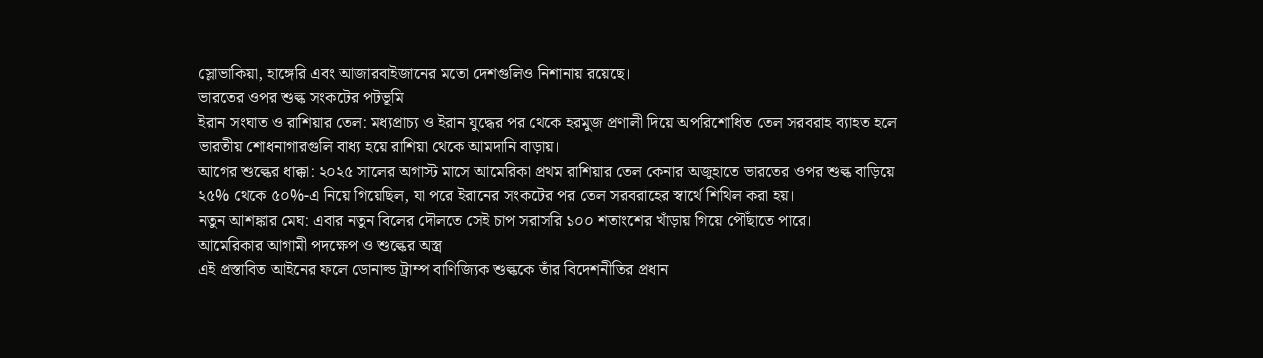স্লোভাকিয়া, হাঙ্গেরি এবং আজারবাইজানের মতো দেশগুলিও নিশানায় রয়েছে।
ভারতের ওপর শুল্ক সংকটের পটভূমি
ইরান সংঘাত ও রাশিয়ার তেল: মধ্যপ্রাচ্য ও ইরান যুদ্ধের পর থেকে হরমুজ প্রণালী দিয়ে অপরিশোধিত তেল সরবরাহ ব্যাহত হলে ভারতীয় শোধনাগারগুলি বাধ্য হয়ে রাশিয়া থেকে আমদানি বাড়ায়।
আগের শুল্কের ধাক্কা: ২০২৫ সালের অগাস্ট মাসে আমেরিকা প্রথম রাশিয়ার তেল কেনার অজুহাতে ভারতের ওপর শুল্ক বাড়িয়ে ২৫% থেকে ৫০%-এ নিয়ে গিয়েছিল, যা পরে ইরানের সংকটের পর তেল সরবরাহের স্বার্থে শিথিল করা হয়।
নতুন আশঙ্কার মেঘ: এবার নতুন বিলের দৌলতে সেই চাপ সরাসরি ১০০ শতাংশের খাঁড়ায় গিয়ে পৌঁছাতে পারে।
আমেরিকার আগামী পদক্ষেপ ও শুল্কের অস্ত্র
এই প্রস্তাবিত আইনের ফলে ডোনাল্ড ট্রাম্প বাণিজ্যিক শুল্ককে তাঁর বিদেশনীতির প্রধান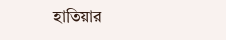হাতিয়ার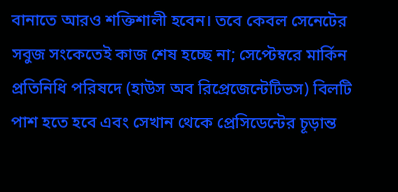বানাতে আরও শক্তিশালী হবেন। তবে কেবল সেনেটের সবুজ সংকেতেই কাজ শেষ হচ্ছে না; সেপ্টেম্বরে মার্কিন প্রতিনিধি পরিষদে (হাউস অব রিপ্রেজেন্টেটিভস) বিলটি পাশ হতে হবে এবং সেখান থেকে প্রেসিডেন্টের চূড়ান্ত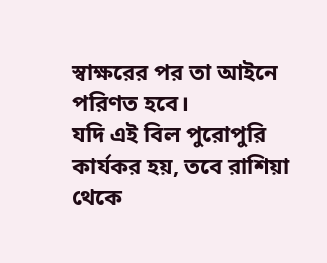স্বাক্ষরের পর তা আইনে পরিণত হবে।
যদি এই বিল পুরোপুরি কার্যকর হয়, তবে রাশিয়া থেকে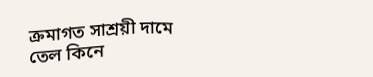ক্রমাগত সাশ্রয়ী দামে তেল কিনে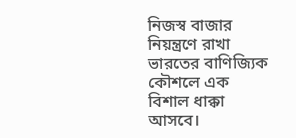নিজস্ব বাজার নিয়ন্ত্রণে রাখা ভারতের বাণিজ্যিক কৌশলে এক বিশাল ধাক্কা আসবে।